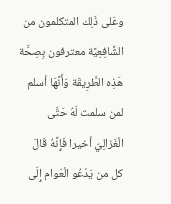وعَلى ذَلِك المتكلمون من الشَّافِعِيَّة معترفون بِصِحَّة هَذِه الطَّرِيقَة وَأَنَّهَا أسلم لمن سلمت لَهُ حَتَّى الْغَزالِيّ أخيرا فَإِنَّهُ قَالَ كل من يَدْعُو الْعَوام إِلَى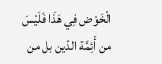الْخَوْض فِي هَذَا فَلَيْسَ من أَئِمَّة الدّين بل من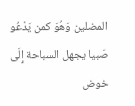المضلين وَهُوَ كمن يَدْعُو صَبيا يجهل السباحة إِلَى خوض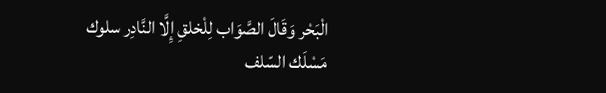الْبَحْر وَقَالَ الصَّوَاب لِلْخلقِ إِلَّا النَّادِر سلوك مَسْلَك السّلف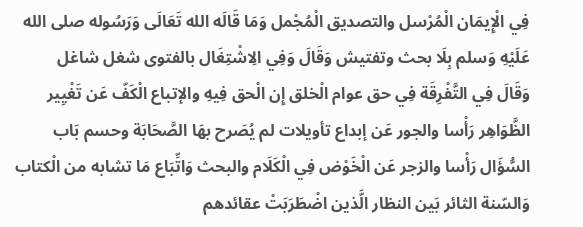فِي الْإِيمَان الْمُرْسل والتصديق الْمُجْمل وَمَا قَالَه الله تَعَالَى وَرَسُوله صلى الله عَلَيْهِ وَسلم بِلَا بحث وتفتيش وَقَالَ وَفِي الِاشْتِغَال بالفتوى شغل شاغل
وَقَالَ فِي التَّفْرِقَة فِي حق عوام الْخلق إِن الْحق فِيهِ والإتباع الْكَفّ عَن تَغْيِير الظَّوَاهِر رَأْسا والجور عَن إبداع تأويلات لم يُصَرح بهَا الصَّحَابَة وحسم بَاب السُّؤَال رَأْسا والزجر عَن الْخَوْض فِي الْكَلَام والبحث وَاتِّبَاع مَا تشابه من الْكتاب وَالسّنة الثائر بَين النظار الَّذين اضْطَرَبَتْ عقائدهم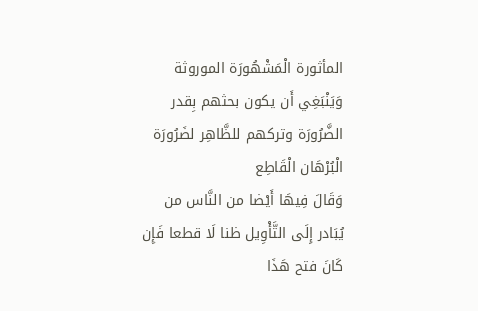المأثورة الْمَشْهُورَة الموروثة وَيَنْبَغِي أَن يكون بحثهم بِقدر الضَّرُورَة وتركهم للظَّاهِر لضَرُورَة الْبُرْهَان الْقَاطِع
وَقَالَ فِيهَا أَيْضا من النَّاس من يُبَادر إِلَى التَّأْوِيل ظنا لَا قطعا فَإِن كَانَ فتح هَذَا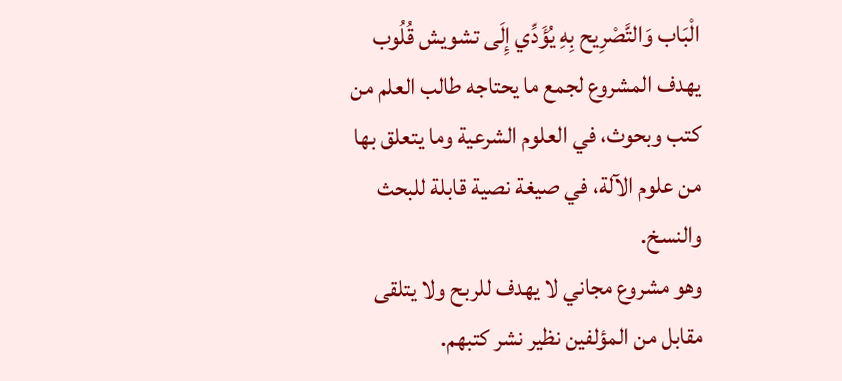الْبَاب وَالتَّصْرِيح بِهِ يُؤَدِّي إِلَى تشويش قُلُوب
يهدف المشروع لجمع ما يحتاجه طالب العلم من كتب وبحوث، في العلوم الشرعية وما يتعلق بها من علوم الآلة، في صيغة نصية قابلة للبحث والنسخ.
وهو مشروع مجاني لا يهدف للربح ولا يتلقى مقابل من المؤلفين نظير نشر كتبهم.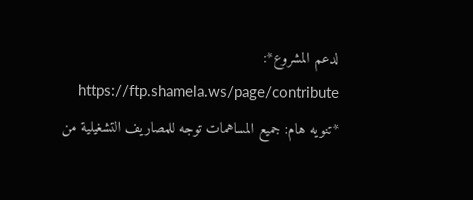لدعم المشروع*: https://ftp.shamela.ws/page/contribute
*تنويه هام: جميع المساهمات توجه للمصاريف التشغيلية من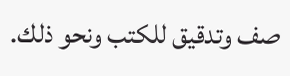صف وتدقيق للكتب ونحو ذلك.